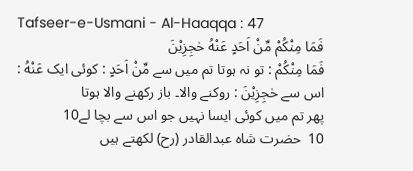Tafseer-e-Usmani - Al-Haaqqa : 47
فَمَا مِنْكُمْ مِّنْ اَحَدٍ عَنْهُ حٰجِزِیْنَ
فَمَا مِنْكُمْ : تو نہ ہوتا تم میں سے مِّنْ اَحَدٍ : کوئی ایک عَنْهُ : اس سے حٰجِزِيْنَ : روکنے والا۔ باز رکھنے والا ہوتا
پھر تم میں کوئی ایسا نہیں جو اس سے بچا لے10
10  حضرت شاہ عبدالقادر (رح) لکھتے ہیں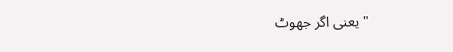" یعنی اگر جھوٹ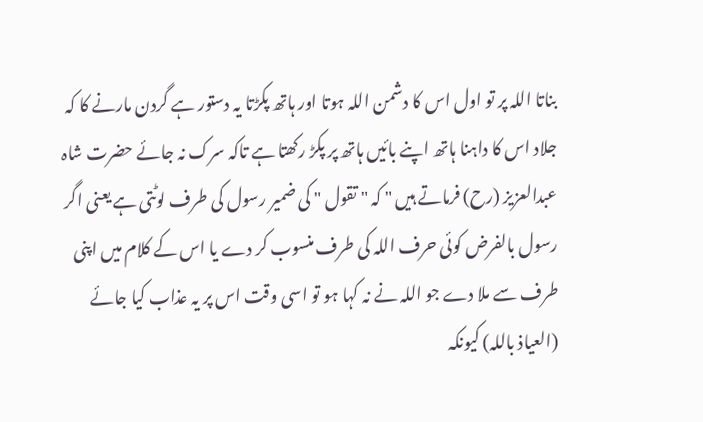بناتا اللہ پر تو اول اس کا دشمن اللہ ہوتا اور ہاتھ پکڑتا یہ دستور ہے گردن مارنے کا کہ جلاد اس کا داہنا ہاتھ اپنے بائیں ہاتھ پر پکڑ رکھتا ہے تاکہ سرک نہ جائے حضرت شاہ عبدالعزیز (رح) فرماتے ہیں " کہ " تقول " کی ضمیر رسول کی طرف لوٹتی ہے یعنی اگر رسول بالفرض کوئی حرف اللہ کی طرف منسوب کر دے یا اس کے کلام میں اپنی طرف سے ملا دے جو اللہ نے نہ کہا ہو تو اسی وقت اس پر یہ عذاب کیا جائے (العیاذ باللہ) کیونکہ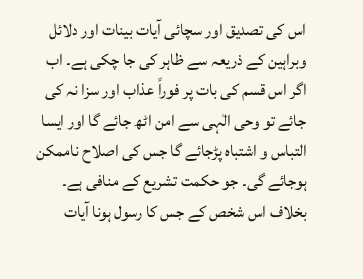اس کی تصدیق اور سچائی آیات بینات اور دلائل وبراہین کے ذریعہ سے ظاہر کی جا چکی ہے۔ اب اگر اس قسم کی بات پر فوراً عذاب اور سزا نہ کی جائے تو وحی الٰہی سے امن اٹھ جائے گا اور ایسا التباس و اشتباہ پڑجائے گا جس کی اصلاح ناممکن ہوجائے گی۔ جو حکمت تشریع کے منافی ہے۔ بخلاف اس شخص کے جس کا رسول ہونا آیات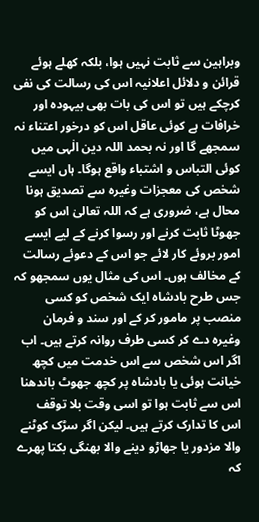وبراہین سے ثابت نہیں ہوا، بلکہ کھلے ہوئے قرائن و دلائل اعلانیہ اس کی رسالت کی نفی کرچکے ہیں تو اس کی بات بھی بیہودہ اور خرافات ہے کوئی عاقل اس کو درخور اعتناء نہ سمجھے گا اور نہ بحمد اللہ دین الٰہی میں کوئی التباس و اشتباء واقع ہوگا۔ ہاں ایسے شخص کی معجزات وغیرہ سے تصدیق ہونا محال ہے، ضروری ہے کہ اللہ تعالیٰ اس کو جھوٹا ثابت کرنے اور رسوا کرنے کے لیے ایسے امور بروئے کار لائے جو اس کے دعوئے رسالت کے مخالف ہوں۔ اس کی مثال یوں سمجھو کہ جس طرح بادشاہ ایک شخص کو کسی منصب پر مامور کر کے اور سند و فرمان وغیرہ دے کر کسی طرف روانہ کرتے ہیں۔ اب اگر اس شخص سے اس خدمت میں کچھ خیانت ہوئی یا بادشاہ پر کچھ جھوٹ باندھنا اس سے ثابت ہوا تو اسی وقت بلا توقف اس کا تدارک کرتے ہیں۔ لیکن اگر سڑک کوٹنے والا مزدور یا جھاڑو دینے والا بھنگی بکتا پھرے کہ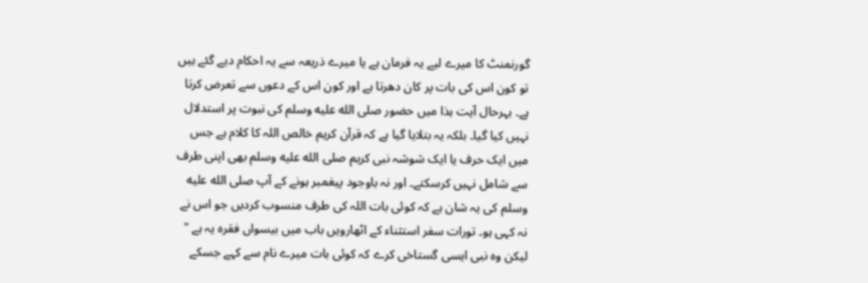گورنمنٹ کا میرے لیے یہ فرمان ہے یا میرے ذریعہ سے یہ احکام دیے گئے ہیں تو کون اس کی بات پر کان دھرتا ہے اور کون اس کے دعوں سے تعرض کرتا ہے۔ بہرحال آیت ہذا میں حضور صلى الله عليه وسلم کی نبوت پر استدلال نہیں کیا گیا۔ بلکہ یہ بتلایا گیا ہے کہ قرآن کریم خالص اللہ کا کلام ہے جس میں ایک حرف یا ایک شوشہ نبی کریم صلى الله عليه وسلم بھی اپنی طرف سے شامل نہیں کرسکتے۔ اور نہ باوجود پیغمبر ہونے کے آپ صلى الله عليه وسلم کی یہ شان ہے کہ کوئی بات اللہ کی طرف منسوب کردیں جو اس نے نہ کہی ہو۔ تورات سفر استثناء کے اٹھارویں باب میں بیسواں فقرہ یہ ہے " لیکن وہ نبی ایسی گستاخی کرے کہ کوئی بات میرے نام سے کہے جسکے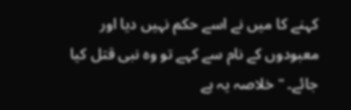کہنے کا میں نے اسے حکم نہیں دیا اور معبودوں کے نام سے کہے تو وہ نبی قتل کیا جائے۔ " خلاصہ یہ ہے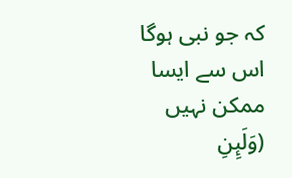کہ جو نبی ہوگا اس سے ایسا ممکن نہیں (وَلَىِٕنِ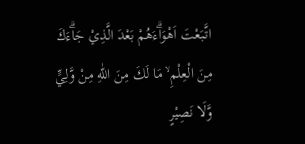اتَّبَعْتَ اَھْوَاۗءَھُمْ بَعْدَ الَّذِيْ جَاۗءَكَ مِنَ الْعِلْمِ ۙ مَا لَكَ مِنَ اللّٰهِ مِنْ وَّلِيٍّ وَّلَا نَصِيْرٍ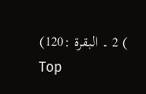) 2 ۔ البقرۃ :120)
Top